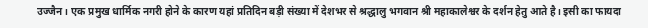उज्जैन। एक प्रमुख धार्मिक नगरी होने के कारण यहां प्रतिदिन बड़ी संख्या में देशभर से श्रद्धालु भगवान श्री महाकालेश्वर के दर्शन हेतु आते है। इसी का फायदा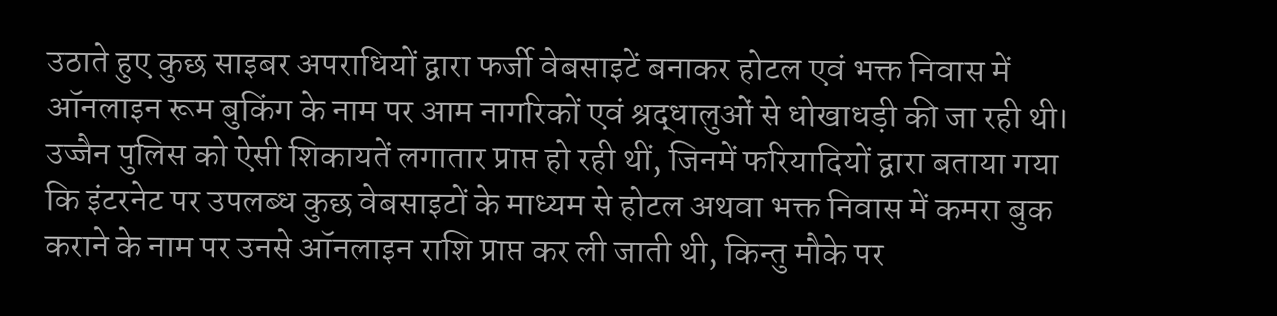उठाते हुए कुछ साइबर अपराधियों द्वारा फर्जी वेबसाइटें बनाकर होटल एवं भक्त निवास में ऑनलाइन रूम बुकिंग के नाम पर आम नागरिकों एवं श्रद्धालुओं से धोखाधड़ी की जा रही थी। उज्जैन पुलिस को ऐसी शिकायतें लगातार प्राप्त हो रही थीं, जिनमें फरियादियों द्वारा बताया गया कि इंटरनेट पर उपलब्ध कुछ वेबसाइटों के माध्यम से होटल अथवा भक्त निवास में कमरा बुक कराने के नाम पर उनसे ऑनलाइन राशि प्राप्त कर ली जाती थी, किन्तु मौके पर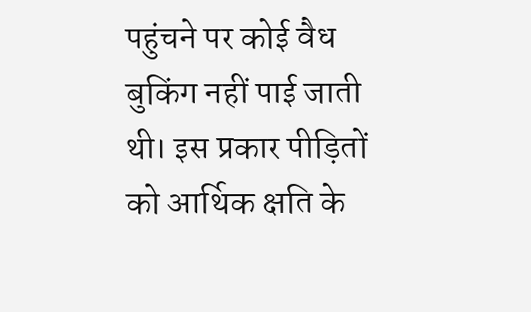पहुंचने पर कोई वैध बुकिंग नहीं पाई जाती थी। इस प्रकार पीड़ितों को आर्थिक क्षति के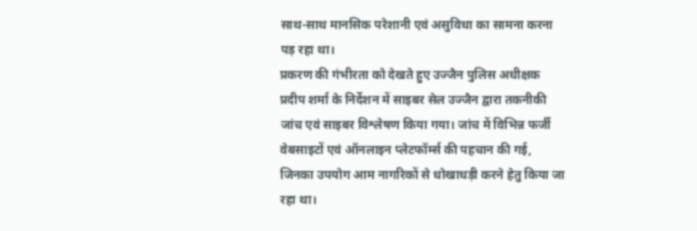साथ-साथ मानसिक परेशानी एवं असुविधा का सामना करना पड़ रहा था।
प्रकरण की गंभीरता को देखते हुए उज्जैन पुलिस अधीक्षक प्रदीप शर्मा के निर्देशन में साइबर सेल उज्जैन द्वारा तकनीकी जांच एवं साइबर विश्लेषण किया गया। जांच में विभिन्न फर्जी वेबसाइटों एवं ऑनलाइन प्लेटफॉर्म्स की पहचान की गई, जिनका उपयोग आम नागरिकों से धोखाधड़ी करने हेतु किया जा रहा था।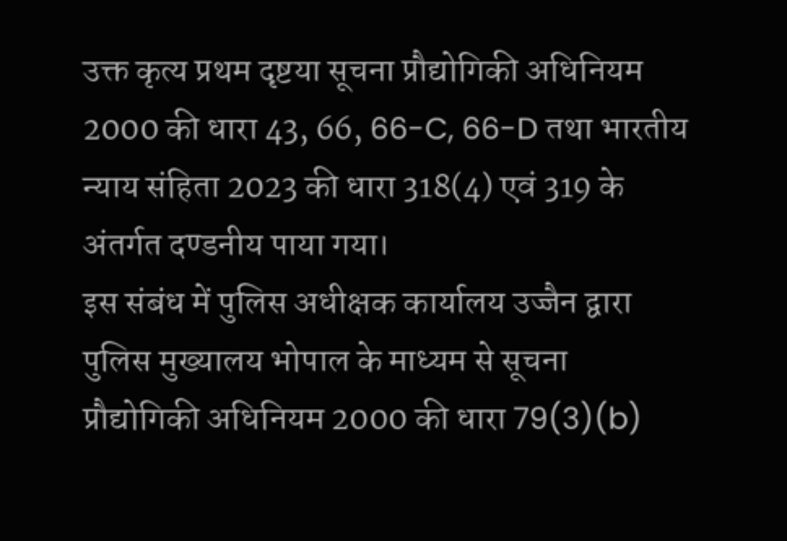उक्त कृत्य प्रथम दृष्टया सूचना प्रौद्योगिकी अधिनियम 2000 की धारा 43, 66, 66-C, 66-D तथा भारतीय न्याय संहिता 2023 की धारा 318(4) एवं 319 के अंतर्गत दण्डनीय पाया गया।
इस संबंध में पुलिस अधीक्षक कार्यालय उज्जैन द्वारा पुलिस मुख्यालय भोपाल के माध्यम से सूचना प्रौद्योगिकी अधिनियम 2000 की धारा 79(3)(b)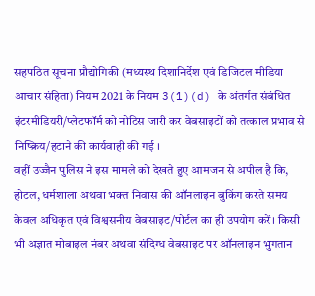सहपठित सूचना प्रौद्योगिकी (मध्यस्थ दिशानिर्देश एवं डिजिटल मीडिया आचार संहिता) नियम 2021 के नियम 3(1)(d) के अंतर्गत संबंधित इंटरमीडियरी/प्लेटफॉर्म को नोटिस जारी कर वेबसाइटों को तत्काल प्रभाव से निष्क्रिय/हटाने की कार्यवाही की गई ।
वहीं उज्जैन पुलिस ने इस मामले को देखते हुए आमजन से अपील है कि, होटल, धर्मशाला अथवा भक्त निवास की ऑनलाइन बुकिंग करते समय केवल अधिकृत एवं विश्वसनीय वेबसाइट/पोर्टल का ही उपयोग करें। किसी भी अज्ञात मोबाइल नंबर अथवा संदिग्ध वेबसाइट पर ऑनलाइन भुगतान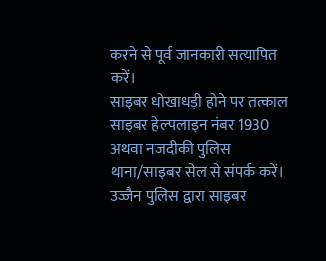करने से पूर्व जानकारी सत्यापित करें।
साइबर धोखाधड़ी होने पर तत्काल साइबर हेल्पलाइन नंबर 1930 अथवा नजदीकी पुलिस थाना/साइबर सेल से संपर्क करें। उज्जैन पुलिस द्वारा साइबर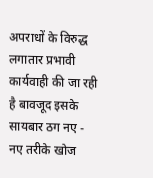अपराधों के विरुद्ध लगातार प्रभावी कार्यवाही की जा रही है बावजूद इसके सायबार ठग नए - नए तरीके खोज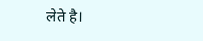लेते है।